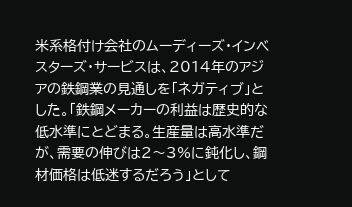米系格付け会社のムーディーズ・インベスターズ・サービスは、2014年のアジアの鉄鋼業の見通しを「ネガティブ」とした。「鉄鋼メーカーの利益は歴史的な低水準にとどまる。生産量は高水準だが、需要の伸びは2〜3%に鈍化し、鋼材価格は低迷するだろう」として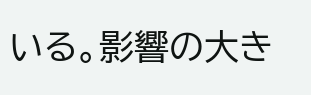いる。影響の大き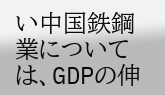い中国鉄鋼業については、GDPの伸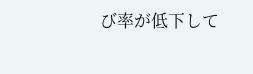び率が低下して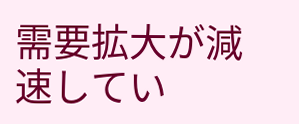需要拡大が減速してい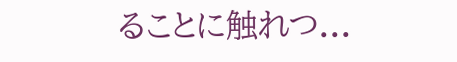ることに触れつ...